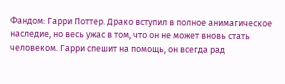Фандом: Гарри Поттер. Драко вступил в полное анимагическое наследие, но весь ужас в том, что он не может вновь стать человеком. Гарри спешит на помощь, он всегда рад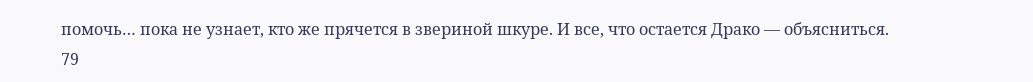помочь… пока не узнает, кто же прячется в звериной шкуре. И все, что остается Драко — объясниться.
79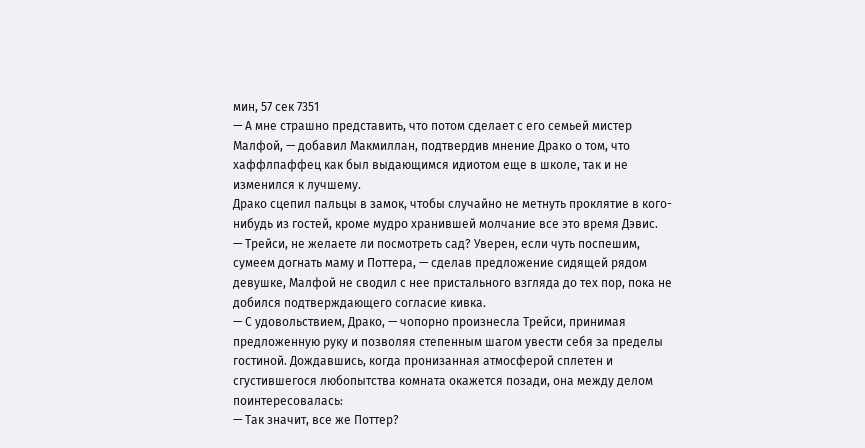мин, 57 сек 7351
— А мне страшно представить, что потом сделает с его семьей мистер Малфой, — добавил Макмиллан, подтвердив мнение Драко о том, что хаффлпаффец как был выдающимся идиотом еще в школе, так и не изменился к лучшему.
Драко сцепил пальцы в замок, чтобы случайно не метнуть проклятие в кого-нибудь из гостей, кроме мудро хранившей молчание все это время Дэвис.
— Трейси, не желаете ли посмотреть сад? Уверен, если чуть поспешим, сумеем догнать маму и Поттера, — сделав предложение сидящей рядом девушке, Малфой не сводил с нее пристального взгляда до тех пор, пока не добился подтверждающего согласие кивка.
— С удовольствием, Драко, — чопорно произнесла Трейси, принимая предложенную руку и позволяя степенным шагом увести себя за пределы гостиной. Дождавшись, когда пронизанная атмосферой сплетен и сгустившегося любопытства комната окажется позади, она между делом поинтересовалась:
— Так значит, все же Поттер?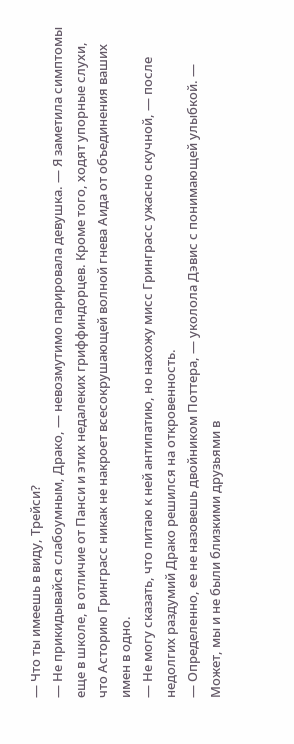— Что ты имеешь в виду, Трейси?
— Не прикидывайся слабоумным, Драко, — невозмутимо парировала девушка. — Я заметила симптомы еще в школе, в отличие от Панси и этих недалеких гриффиндорцев. Кроме того, ходят упорные слухи, что Асторию Гринграсс никак не накроет всесокрушающей волной гнева Аида от объединения ваших имен в одно.
— Не могу сказать, что питаю к ней антипатию, но нахожу мисс Гринграсс ужасно скучной, — после недолгих раздумий Драко решился на откровенность.
— Определенно, ее не назовешь двойником Поттера, — уколола Дэвис с понимающей улыбкой. — Может, мы и не были близкими друзьями в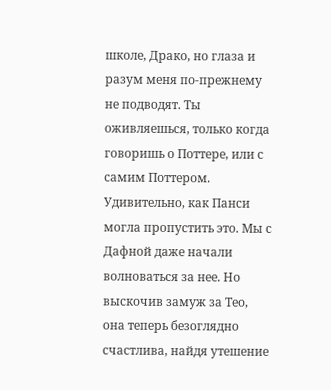школе, Драко, но глаза и разум меня по-прежнему не подводят. Ты оживляешься, только когда говоришь о Поттере, или с самим Поттером. Удивительно, как Панси могла пропустить это. Мы с Дафной даже начали волноваться за нее. Но выскочив замуж за Тео, она теперь безоглядно счастлива, найдя утешение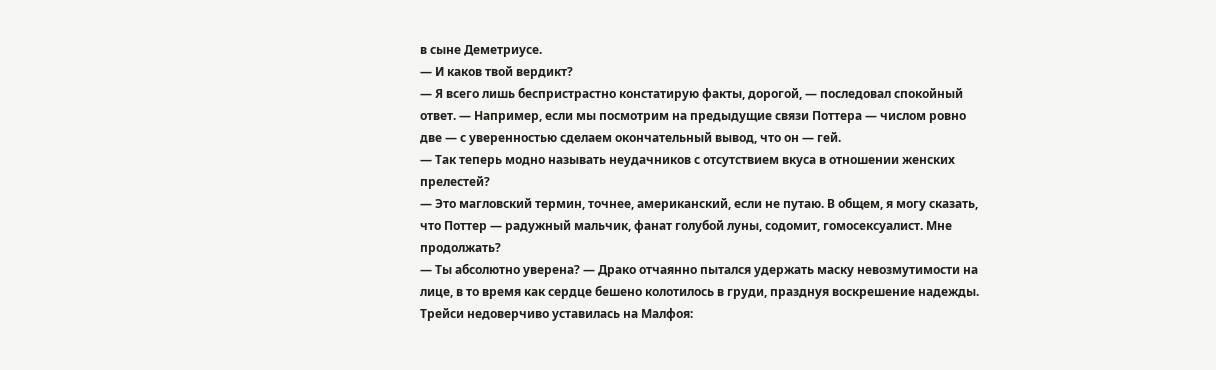в сыне Деметриусе.
— И каков твой вердикт?
— Я всего лишь беспристрастно констатирую факты, дорогой, — последовал спокойный ответ. — Например, если мы посмотрим на предыдущие связи Поттера — числом ровно две — с уверенностью сделаем окончательный вывод, что он — гей.
— Так теперь модно называть неудачников с отсутствием вкуса в отношении женских прелестей?
— Это магловский термин, точнее, американский, если не путаю. В общем, я могу сказать, что Поттер — радужный мальчик, фанат голубой луны, содомит, гомосексуалист. Мне продолжать?
— Ты абсолютно уверена? — Драко отчаянно пытался удержать маску невозмутимости на лице, в то время как сердце бешено колотилось в груди, празднуя воскрешение надежды.
Трейси недоверчиво уставилась на Малфоя: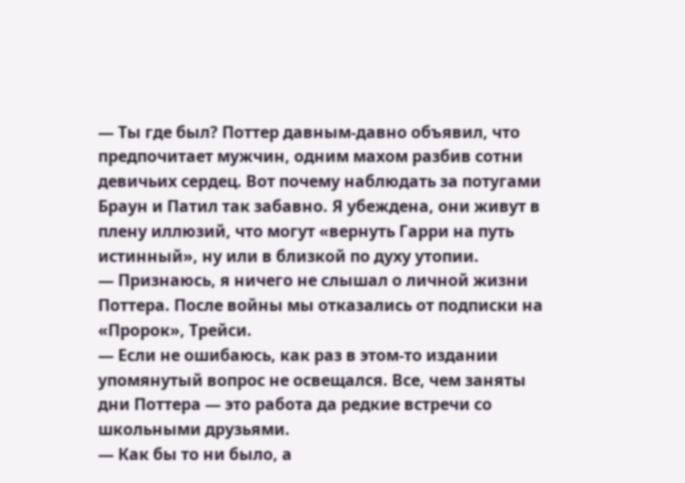— Ты где был? Поттер давным-давно объявил, что предпочитает мужчин, одним махом разбив сотни девичьих сердец. Вот почему наблюдать за потугами Браун и Патил так забавно. Я убеждена, они живут в плену иллюзий, что могут «вернуть Гарри на путь истинный», ну или в близкой по духу утопии.
— Признаюсь, я ничего не слышал о личной жизни Поттера. После войны мы отказались от подписки на «Пророк», Трейси.
— Если не ошибаюсь, как раз в этом-то издании упомянутый вопрос не освещался. Все, чем заняты дни Поттера — это работа да редкие встречи со школьными друзьями.
— Как бы то ни было, а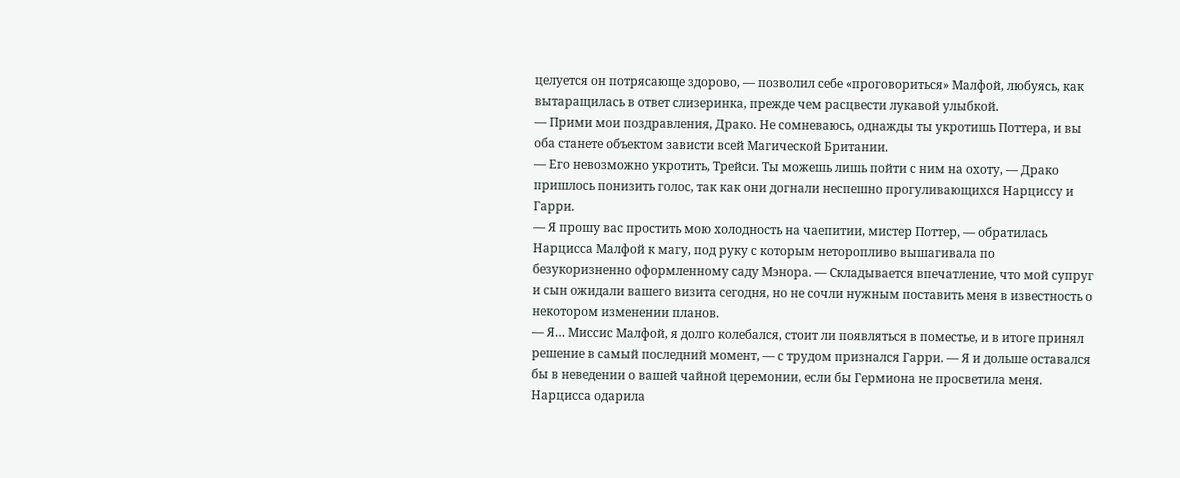целуется он потрясающе здорово, — позволил себе «проговориться» Малфой, любуясь, как вытаращилась в ответ слизеринка, прежде чем расцвести лукавой улыбкой.
— Прими мои поздравления, Драко. Не сомневаюсь, однажды ты укротишь Поттера, и вы оба станете объектом зависти всей Магической Британии.
— Его невозможно укротить, Трейси. Ты можешь лишь пойти с ним на охоту, — Драко пришлось понизить голос, так как они догнали неспешно прогуливающихся Нарциссу и Гарри.
— Я прошу вас простить мою холодность на чаепитии, мистер Поттер, — обратилась Нарцисса Малфой к магу, под руку с которым неторопливо вышагивала по безукоризненно оформленному саду Мэнора. — Складывается впечатление, что мой супруг и сын ожидали вашего визита сегодня, но не сочли нужным поставить меня в известность о некотором изменении планов.
— Я… Миссис Малфой, я долго колебался, стоит ли появляться в поместье, и в итоге принял решение в самый последний момент, — с трудом признался Гарри. — Я и дольше оставался бы в неведении о вашей чайной церемонии, если бы Гермиона не просветила меня.
Нарцисса одарила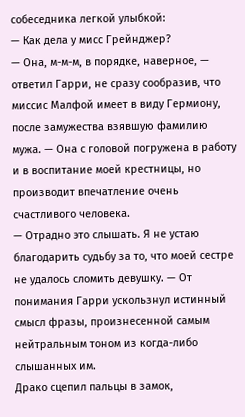собеседника легкой улыбкой:
— Как дела у мисс Грейнджер?
— Она, м-м-м, в порядке, наверное, — ответил Гарри, не сразу сообразив, что миссис Малфой имеет в виду Гермиону, после замужества взявшую фамилию мужа. — Она с головой погружена в работу и в воспитание моей крестницы, но производит впечатление очень счастливого человека.
— Отрадно это слышать. Я не устаю благодарить судьбу за то, что моей сестре не удалось сломить девушку. — От понимания Гарри ускользнул истинный смысл фразы, произнесенной самым нейтральным тоном из когда-либо слышанных им.
Драко сцепил пальцы в замок,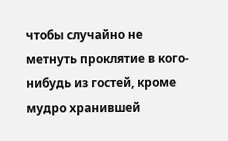чтобы случайно не метнуть проклятие в кого-нибудь из гостей, кроме мудро хранившей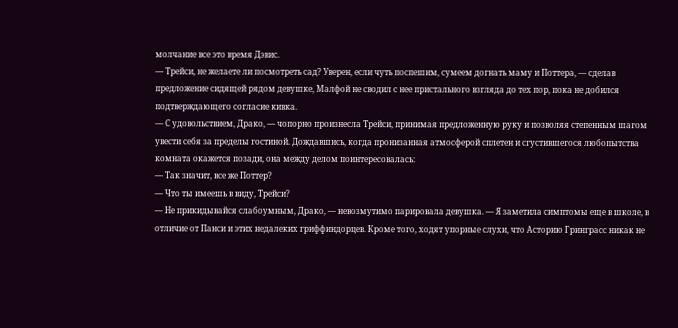молчание все это время Дэвис.
— Трейси, не желаете ли посмотреть сад? Уверен, если чуть поспешим, сумеем догнать маму и Поттера, — сделав предложение сидящей рядом девушке, Малфой не сводил с нее пристального взгляда до тех пор, пока не добился подтверждающего согласие кивка.
— С удовольствием, Драко, — чопорно произнесла Трейси, принимая предложенную руку и позволяя степенным шагом увести себя за пределы гостиной. Дождавшись, когда пронизанная атмосферой сплетен и сгустившегося любопытства комната окажется позади, она между делом поинтересовалась:
— Так значит, все же Поттер?
— Что ты имеешь в виду, Трейси?
— Не прикидывайся слабоумным, Драко, — невозмутимо парировала девушка. — Я заметила симптомы еще в школе, в отличие от Панси и этих недалеких гриффиндорцев. Кроме того, ходят упорные слухи, что Асторию Гринграсс никак не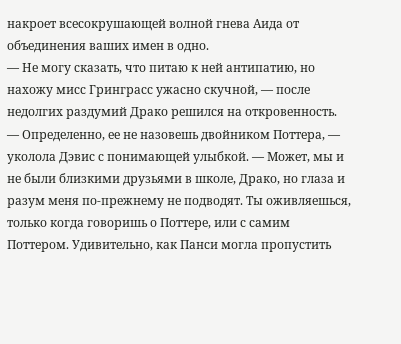накроет всесокрушающей волной гнева Аида от объединения ваших имен в одно.
— Не могу сказать, что питаю к ней антипатию, но нахожу мисс Гринграсс ужасно скучной, — после недолгих раздумий Драко решился на откровенность.
— Определенно, ее не назовешь двойником Поттера, — уколола Дэвис с понимающей улыбкой. — Может, мы и не были близкими друзьями в школе, Драко, но глаза и разум меня по-прежнему не подводят. Ты оживляешься, только когда говоришь о Поттере, или с самим Поттером. Удивительно, как Панси могла пропустить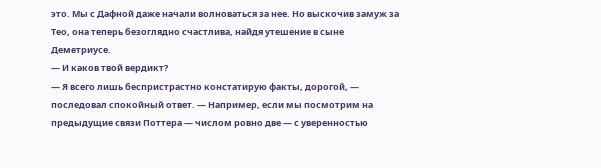это. Мы с Дафной даже начали волноваться за нее. Но выскочив замуж за Тео, она теперь безоглядно счастлива, найдя утешение в сыне Деметриусе.
— И каков твой вердикт?
— Я всего лишь беспристрастно констатирую факты, дорогой, — последовал спокойный ответ. — Например, если мы посмотрим на предыдущие связи Поттера — числом ровно две — с уверенностью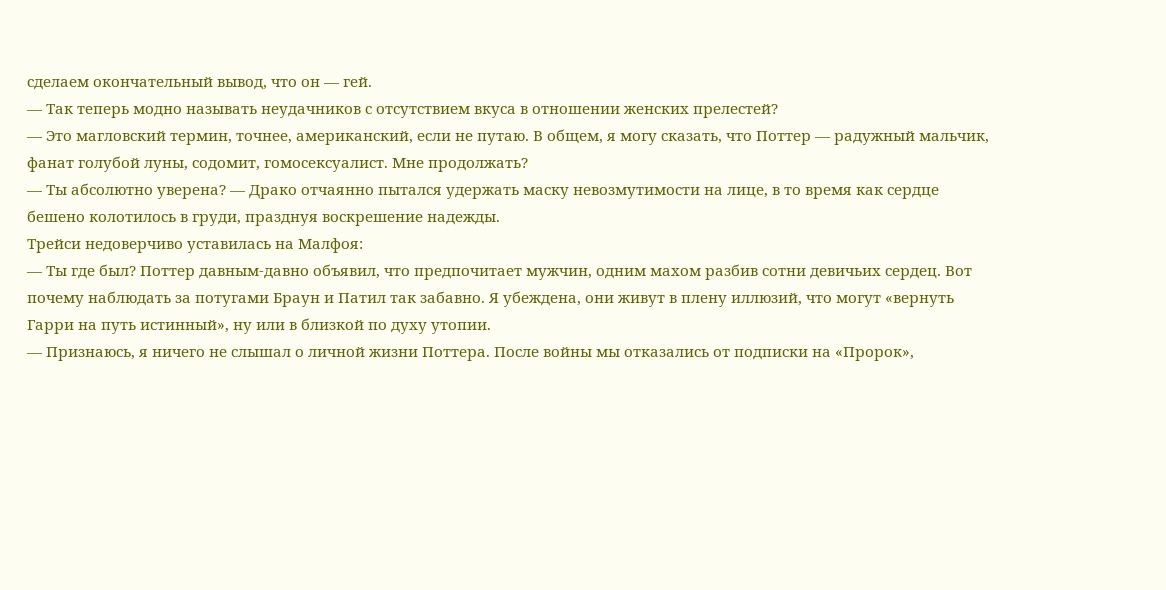сделаем окончательный вывод, что он — гей.
— Так теперь модно называть неудачников с отсутствием вкуса в отношении женских прелестей?
— Это магловский термин, точнее, американский, если не путаю. В общем, я могу сказать, что Поттер — радужный мальчик, фанат голубой луны, содомит, гомосексуалист. Мне продолжать?
— Ты абсолютно уверена? — Драко отчаянно пытался удержать маску невозмутимости на лице, в то время как сердце бешено колотилось в груди, празднуя воскрешение надежды.
Трейси недоверчиво уставилась на Малфоя:
— Ты где был? Поттер давным-давно объявил, что предпочитает мужчин, одним махом разбив сотни девичьих сердец. Вот почему наблюдать за потугами Браун и Патил так забавно. Я убеждена, они живут в плену иллюзий, что могут «вернуть Гарри на путь истинный», ну или в близкой по духу утопии.
— Признаюсь, я ничего не слышал о личной жизни Поттера. После войны мы отказались от подписки на «Пророк»,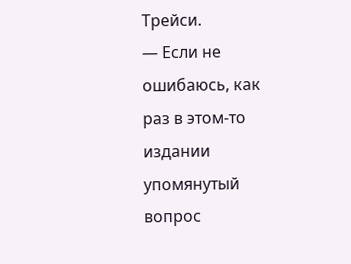Трейси.
— Если не ошибаюсь, как раз в этом-то издании упомянутый вопрос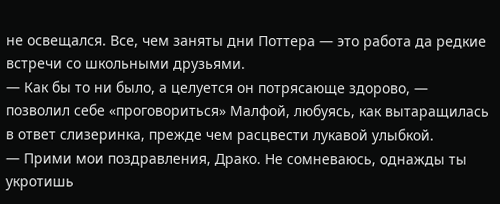не освещался. Все, чем заняты дни Поттера — это работа да редкие встречи со школьными друзьями.
— Как бы то ни было, а целуется он потрясающе здорово, — позволил себе «проговориться» Малфой, любуясь, как вытаращилась в ответ слизеринка, прежде чем расцвести лукавой улыбкой.
— Прими мои поздравления, Драко. Не сомневаюсь, однажды ты укротишь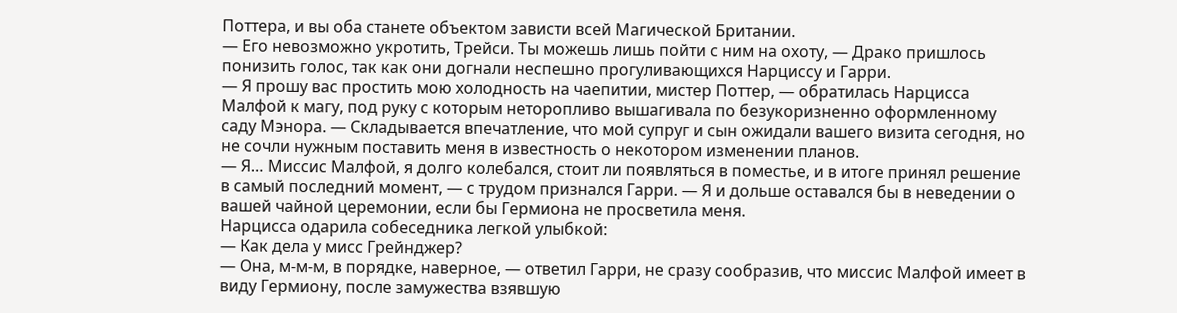Поттера, и вы оба станете объектом зависти всей Магической Британии.
— Его невозможно укротить, Трейси. Ты можешь лишь пойти с ним на охоту, — Драко пришлось понизить голос, так как они догнали неспешно прогуливающихся Нарциссу и Гарри.
— Я прошу вас простить мою холодность на чаепитии, мистер Поттер, — обратилась Нарцисса Малфой к магу, под руку с которым неторопливо вышагивала по безукоризненно оформленному саду Мэнора. — Складывается впечатление, что мой супруг и сын ожидали вашего визита сегодня, но не сочли нужным поставить меня в известность о некотором изменении планов.
— Я… Миссис Малфой, я долго колебался, стоит ли появляться в поместье, и в итоге принял решение в самый последний момент, — с трудом признался Гарри. — Я и дольше оставался бы в неведении о вашей чайной церемонии, если бы Гермиона не просветила меня.
Нарцисса одарила собеседника легкой улыбкой:
— Как дела у мисс Грейнджер?
— Она, м-м-м, в порядке, наверное, — ответил Гарри, не сразу сообразив, что миссис Малфой имеет в виду Гермиону, после замужества взявшую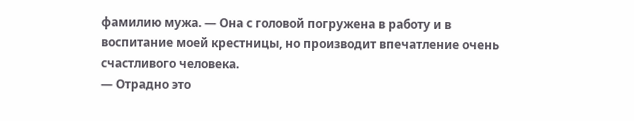фамилию мужа. — Она с головой погружена в работу и в воспитание моей крестницы, но производит впечатление очень счастливого человека.
— Отрадно это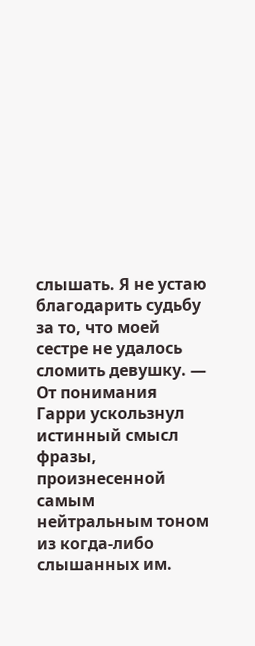слышать. Я не устаю благодарить судьбу за то, что моей сестре не удалось сломить девушку. — От понимания Гарри ускользнул истинный смысл фразы, произнесенной самым нейтральным тоном из когда-либо слышанных им.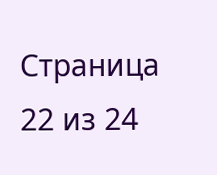Страница 22 из 24